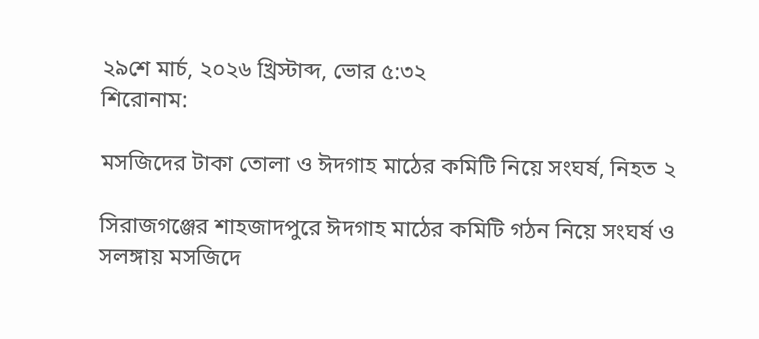২৯শে মার্চ, ২০২৬ খ্রিস্টাব্দ, ভোর ৫:৩২
শিরোনাম:

মসজিদের টাকা তোলা ও ঈদগাহ মাঠের কমিটি নিয়ে সংঘর্ষ, নিহত ২

সিরাজগঞ্জের শাহজাদপুরে ঈদগাহ মাঠের কমিটি গঠন নিয়ে সংঘর্ষ ও সলঙ্গায় মসজিদে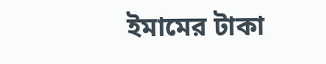ইমামের টাকা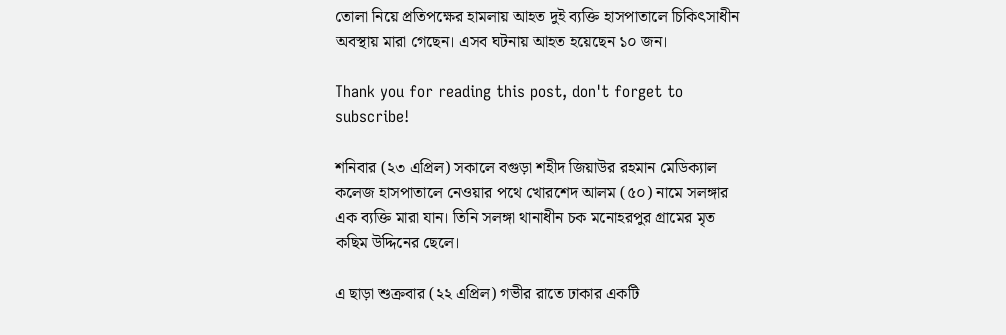তোলা নিয়ে প্রতিপক্ষের হামলায় আহত দুই ব্যক্তি হাসপাতালে চিকিৎসাধীন অবস্থায় মারা গেছেন। এসব ঘটনায় আহত হয়েছেন ১০ জন।

Thank you for reading this post, don't forget to subscribe!

শনিবার (২৩ এপ্রিল) সকালে বগুড়া শহীদ জিয়াউর রহমান মেডিক‌্যাল কলেজ হাসপাতালে নেওয়ার পথে খোরশেদ আলম (৫০) নামে সলঙ্গার এক ব্যক্তি মারা যান। তিনি সলঙ্গা থানাধীন চক মনোহরপুর গ্রামের মৃত কছিম উদ্দিনের ছেলে।

এ ছাড়া শুক্রবার (২২ এপ্রিল) গভীর রাতে ঢাকার একটি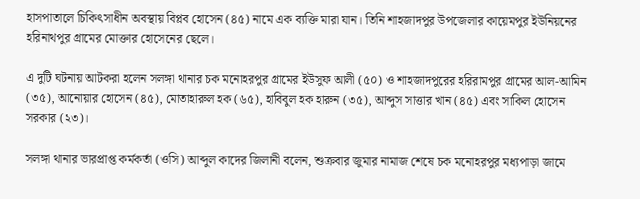হাসপাতালে চিকিৎসাধীন অবস্থায় বিপ্লব হোসেন (৪৫) নামে এক ব্যক্তি মারা যান। তিনি শাহজাদপুর উপজেলার কায়েমপুর ইউনিয়নের হরিনাথপুর গ্রামের মোক্তার হোসেনের ছেলে।

এ দুটি ঘটনায় আটকরা হলেন সলঙ্গা থানার চক মনোহরপুর গ্রামের ইউসুফ আলী (৫০) ও শাহজাদপুরের হরিরামপুর গ্রামের আল-আমিন (৩৫), আনোয়ার হোসেন (৪৫), মোতাহারুল হক (৬৫), হাবিবুল হক হারুন (৩৫), আব্দুস সাত্তার খান (৪৫) এবং সাকিল হোসেন সরকার (২৩)।

সলঙ্গা থানার ভারপ্রাপ্ত কর্মকর্তা (ওসি) আব্দুল কাদের জিলানী বলেন, শুক্রবার জুমার নামাজ শেষে চক মনোহরপুর মধ্যপাড়া জামে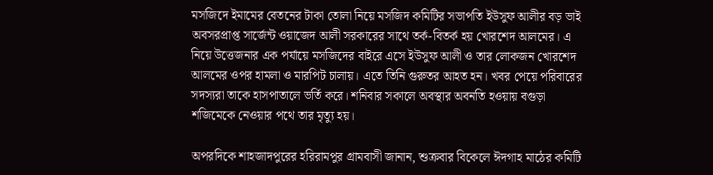মসজিদে ইমামের বেতনের টাকা তোলা নিয়ে মসজিদ কমিটির সভাপতি ইউসুফ আলীর বড় ভাই অবসরপ্রাপ্ত সার্জেন্ট ওয়াজেদ আলী সরকারের সাথে তর্ক-বিতর্ক হয় খোরশেদ আলমের। এ নিয়ে উত্তেজনার এক পর্যায়ে মসজিদের বাইরে এসে ইউসুফ আলী ও তার লোকজন খোরশেদ আলমের ওপর হামলা ও মারপিট চালায়। এতে তিনি গুরুতর আহত হন। খবর পেয়ে পরিবারের সদস্যরা তাকে হাসপাতালে ভর্তি করে। শনিবার সকালে অবস্থার অবনতি হওয়ায় বগুড়া শজিমেকে নেওয়ার পথে তার মৃত্যু হয়।

অপরদিকে শাহজাদপুরের হরিরামপুর গ্রামবাসী জানান, শুক্রবার বিকেলে ঈদগাহ মাঠের কমিটি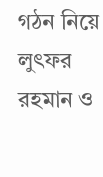গঠন নিয়ে লুৎফর রহমান ও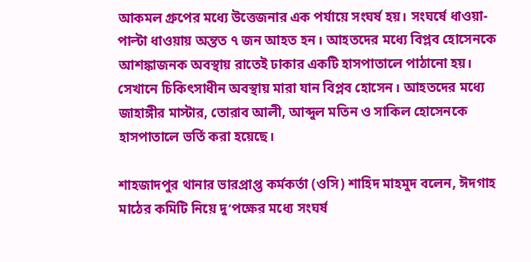আকমল গ্রুপের মধ্যে উত্তেজনার এক পর্যায়ে সংঘর্ষ হয়। সংঘর্ষে ধাওয়া-পাল্টা ধাওয়ায় অন্তত ৭ জন আহত হন। আহতদের মধ্যে বিপ্লব হোসেনকে আশঙ্কাজনক অবস্থায় রাতেই ঢাকার একটি হাসপাতালে পাঠানো হয়। সেখানে চিকিৎসাধীন অবস্থায় মারা যান বিপ্লব হোসেন। আহতদের মধ্যে জাহাঙ্গীর মাস্টার, তোরাব আলী, আব্দুল মতিন ও সাকিল হোসেনকে হাসপাতালে ভর্তি করা হয়েছে।

শাহজাদপুর থানার ভারপ্রাপ্ত কর্মকর্তা (ওসি) শাহিদ মাহমুদ বলেন, ঈদগাহ মাঠের কমিটি নিয়ে দু’পক্ষের মধ্যে সংঘর্ষ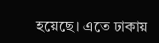হয়েছে। এতে ঢাকায়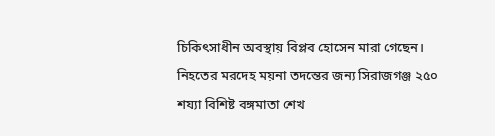চিকিৎসাধীন অবস্থায় বিপ্লব হোসেন মারা গেছেন। নিহতের মরদেহ ময়না তদন্তের জন্য সিরাজগঞ্জ ২৫০ শয্যা বিশিষ্ট বঙ্গমাতা শেখ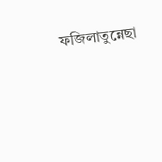ফজিলাতুন্নেছা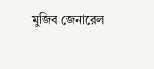মুজিব জেনারেল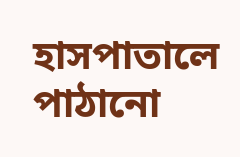হাসপাতালে পাঠানো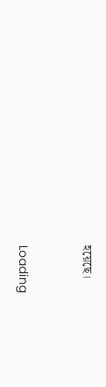হয়েছে।



Loading